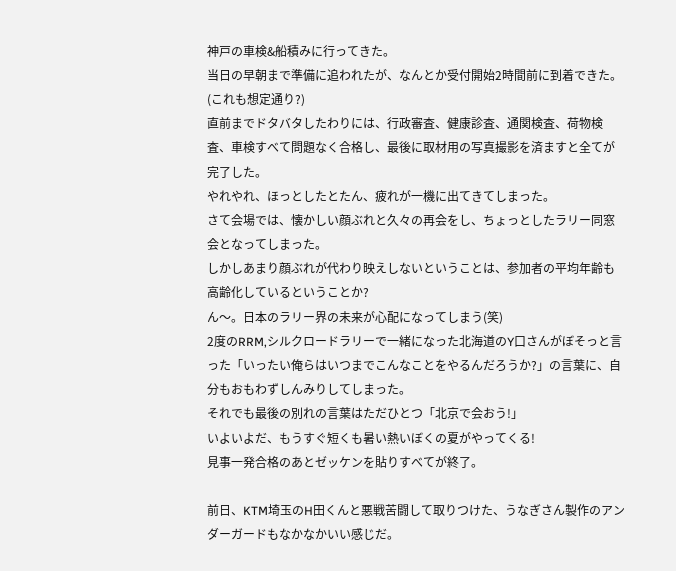神戸の車検&船積みに行ってきた。
当日の早朝まで準備に追われたが、なんとか受付開始2時間前に到着できた。(これも想定通り?)
直前までドタバタしたわりには、行政審査、健康診査、通関検査、荷物検査、車検すべて問題なく合格し、最後に取材用の写真撮影を済ますと全てが完了した。
やれやれ、ほっとしたとたん、疲れが一機に出てきてしまった。
さて会場では、懐かしい顔ぶれと久々の再会をし、ちょっとしたラリー同窓会となってしまった。
しかしあまり顔ぶれが代わり映えしないということは、参加者の平均年齢も高齢化しているということか?
ん〜。日本のラリー界の未来が心配になってしまう(笑)
2度のRRM,シルクロードラリーで一緒になった北海道のY口さんがぼそっと言った「いったい俺らはいつまでこんなことをやるんだろうか?」の言葉に、自分もおもわずしんみりしてしまった。
それでも最後の別れの言葉はただひとつ「北京で会おう!」
いよいよだ、もうすぐ短くも暑い熱いぼくの夏がやってくる!
見事一発合格のあとゼッケンを貼りすべてが終了。

前日、KTM埼玉のH田くんと悪戦苦闘して取りつけた、うなぎさん製作のアンダーガードもなかなかいい感じだ。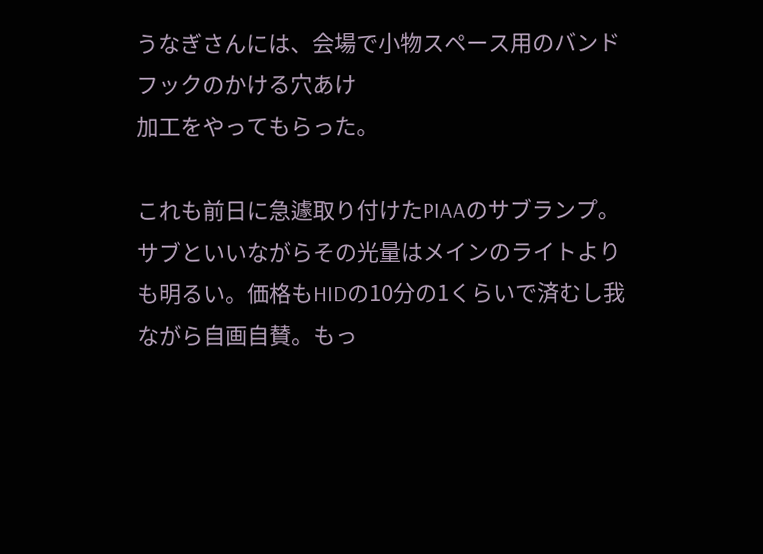うなぎさんには、会場で小物スペース用のバンドフックのかける穴あけ
加工をやってもらった。

これも前日に急遽取り付けたPIAAのサブランプ。サブといいながらその光量はメインのライトよりも明るい。価格もHIDの10分の1くらいで済むし我ながら自画自賛。もっ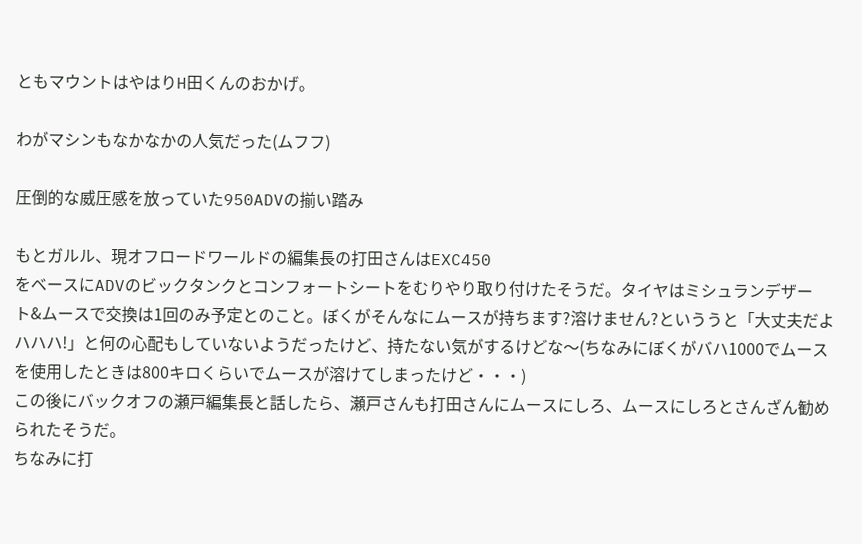ともマウントはやはりH田くんのおかげ。

わがマシンもなかなかの人気だった(ムフフ)

圧倒的な威圧感を放っていた950ADVの揃い踏み

もとガルル、現オフロードワールドの編集長の打田さんはEXC450
をベースにADVのビックタンクとコンフォートシートをむりやり取り付けたそうだ。タイヤはミシュランデザート&ムースで交換は1回のみ予定とのこと。ぼくがそんなにムースが持ちます?溶けません?といううと「大丈夫だよハハハ!」と何の心配もしていないようだったけど、持たない気がするけどな〜(ちなみにぼくがバハ1000でムースを使用したときは800キロくらいでムースが溶けてしまったけど・・・)
この後にバックオフの瀬戸編集長と話したら、瀬戸さんも打田さんにムースにしろ、ムースにしろとさんざん勧められたそうだ。
ちなみに打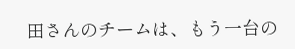田さんのチームは、もう一台の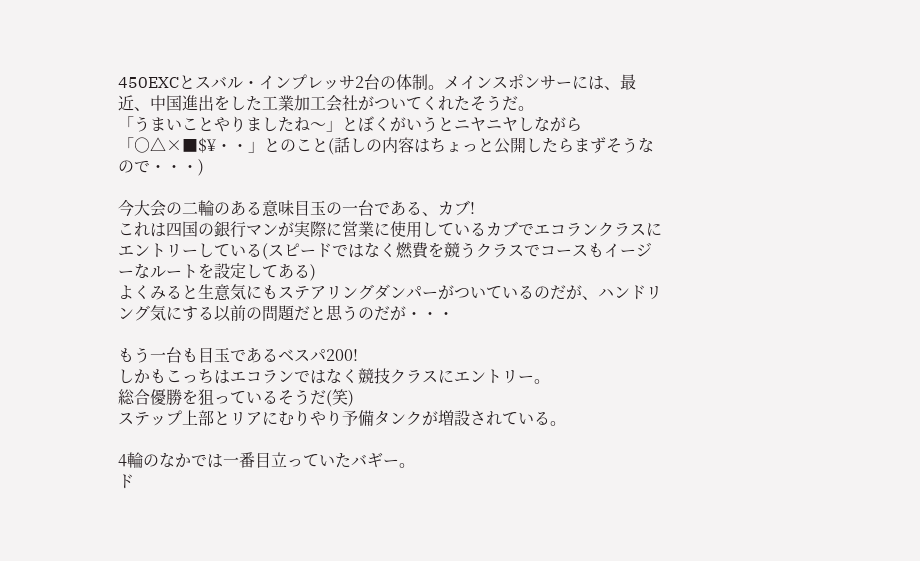450EXCとスバル・インプレッサ2台の体制。メインスポンサーには、最近、中国進出をした工業加工会社がついてくれたそうだ。
「うまいことやりましたね〜」とぼくがいうとニヤニヤしながら「○△×■$¥・・」とのこと(話しの内容はちょっと公開したらまずそうなので・・・)

今大会の二輪のある意味目玉の一台である、カブ!
これは四国の銀行マンが実際に営業に使用しているカブでエコランクラスにエントリーしている(スピードではなく燃費を競うクラスでコースもイージーなルートを設定してある)
よくみると生意気にもステアリングダンパーがついているのだが、ハンドリング気にする以前の問題だと思うのだが・・・

もう一台も目玉であるベスパ200!
しかもこっちはエコランではなく競技クラスにエントリー。
総合優勝を狙っているそうだ(笑)
ステップ上部とリアにむりやり予備タンクが増設されている。

4輪のなかでは一番目立っていたバギー。
ド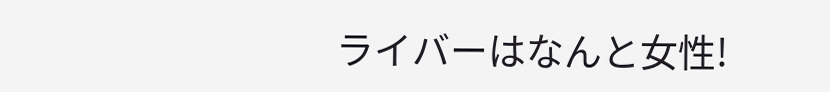ライバーはなんと女性!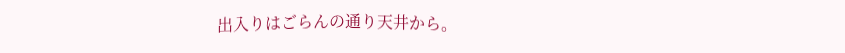出入りはごらんの通り天井から。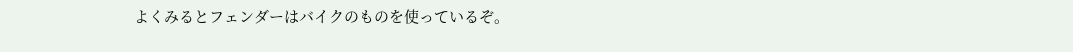よくみるとフェンダーはバイクのものを使っているぞ。